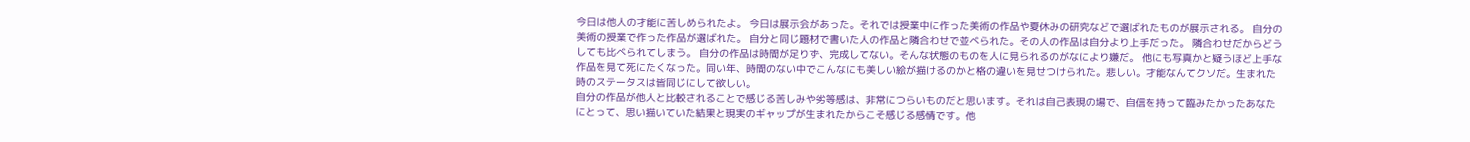今日は他人の才能に苦しめられたよ。 今日は展示会があった。それでは授業中に作った美術の作品や夏休みの研究などで選ばれたものが展示される。 自分の美術の授業で作った作品が選ばれた。 自分と同じ題材で書いた人の作品と隣合わせで並べられた。その人の作品は自分より上手だった。 隣合わせだからどうしても比べられてしまう。 自分の作品は時間が足りず、完成してない。そんな状態のものを人に見られるのがなにより嫌だ。 他にも写真かと疑うほど上手な作品を見て死にたくなった。同い年、時間のない中でこんなにも美しい絵が描けるのかと格の違いを見せつけられた。悲しい。才能なんてクソだ。生まれた時のステータスは皆同じにして欲しい。
自分の作品が他人と比較されることで感じる苦しみや劣等感は、非常につらいものだと思います。それは自己表現の場で、自信を持って臨みたかったあなたにとって、思い描いていた結果と現実のギャップが生まれたからこそ感じる感情です。他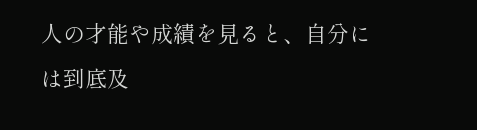人の才能や成績を見ると、自分には到底及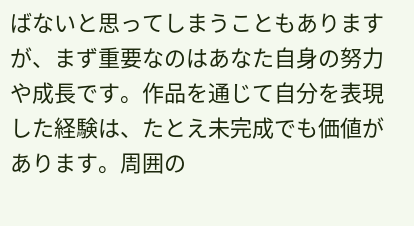ばないと思ってしまうこともありますが、まず重要なのはあなた自身の努力や成長です。作品を通じて自分を表現した経験は、たとえ未完成でも価値があります。周囲の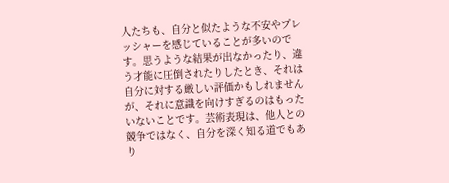人たちも、自分と似たような不安やプレッシャーを感じていることが多いのです。思うような結果が出なかったり、違う才能に圧倒されたりしたとき、それは自分に対する厳しい評価かもしれませんが、それに意識を向けすぎるのはもったいないことです。芸術表現は、他人との競争ではなく、自分を深く知る道でもあり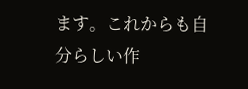ます。これからも自分らしい作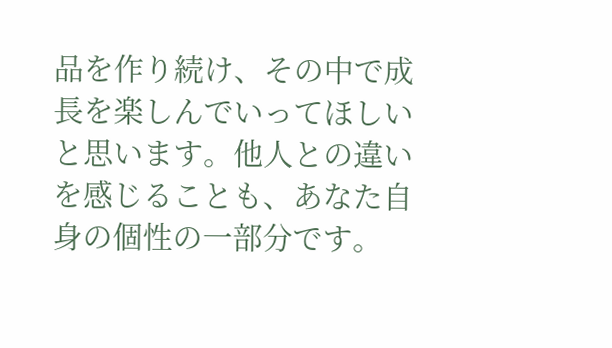品を作り続け、その中で成長を楽しんでいってほしいと思います。他人との違いを感じることも、あなた自身の個性の一部分です。